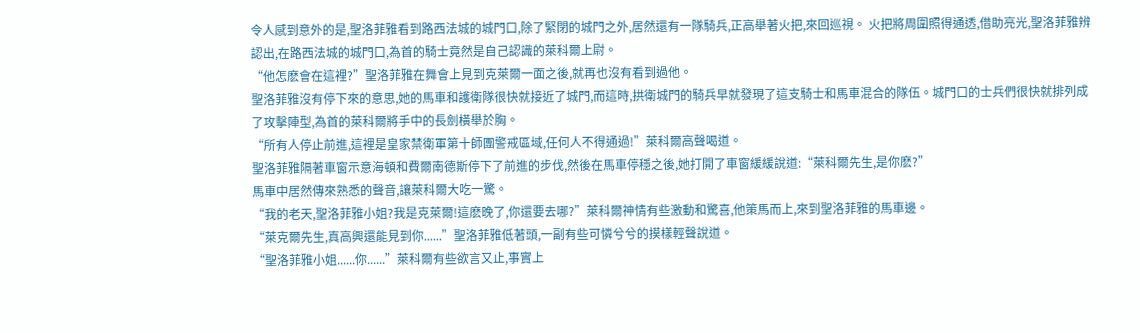令人感到意外的是,聖洛菲雅看到路西法城的城門口,除了緊閉的城門之外,居然還有一隊騎兵,正高舉著火把,來回巡視。 火把將周圍照得通透,借助亮光,聖洛菲雅辨認出,在路西法城的城門口,為首的騎士竟然是自己認識的萊科爾上尉。
“他怎麽會在這裡?”聖洛菲雅在舞會上見到克萊爾一面之後,就再也沒有看到過他。
聖洛菲雅沒有停下來的意思,她的馬車和護衛隊很快就接近了城門,而這時,拱衛城門的騎兵早就發現了這支騎士和馬車混合的隊伍。城門口的士兵們很快就排列成了攻擊陣型,為首的萊科爾將手中的長劍橫舉於胸。
“所有人停止前進,這裡是皇家禁衛軍第十師團警戒區域,任何人不得通過!”萊科爾高聲喝道。
聖洛菲雅隔著車窗示意海頓和費爾南德斯停下了前進的步伐,然後在馬車停穩之後,她打開了車窗緩緩說道:“萊科爾先生,是你麽?”
馬車中居然傳來熟悉的聲音,讓萊科爾大吃一驚。
“我的老天,聖洛菲雅小姐?我是克萊爾!這麽晚了,你還要去哪?”萊科爾神情有些激動和驚喜,他策馬而上,來到聖洛菲雅的馬車邊。
“萊克爾先生,真高興還能見到你......”聖洛菲雅低著頭,一副有些可憐兮兮的摸樣輕聲說道。
“聖洛菲雅小姐......你......”萊科爾有些欲言又止,事實上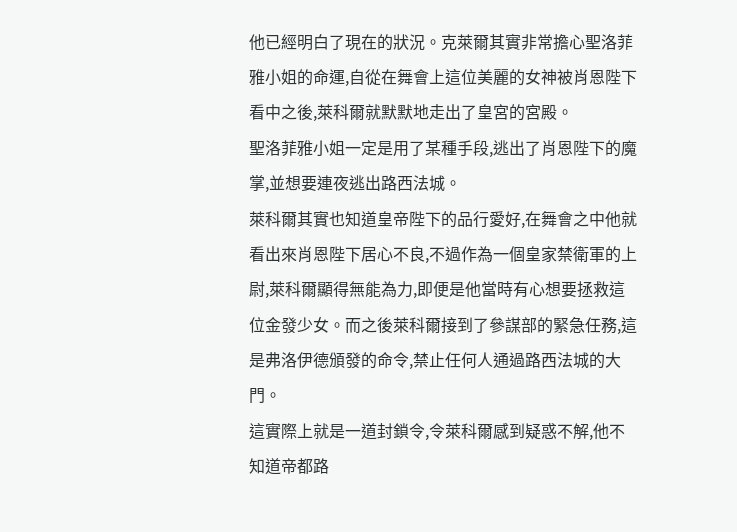他已經明白了現在的狀況。克萊爾其實非常擔心聖洛菲雅小姐的命運,自從在舞會上這位美麗的女神被肖恩陛下看中之後,萊科爾就默默地走出了皇宮的宮殿。
聖洛菲雅小姐一定是用了某種手段,逃出了肖恩陛下的魔掌,並想要連夜逃出路西法城。
萊科爾其實也知道皇帝陛下的品行愛好,在舞會之中他就看出來肖恩陛下居心不良,不過作為一個皇家禁衛軍的上尉,萊科爾顯得無能為力,即便是他當時有心想要拯救這位金發少女。而之後萊科爾接到了參謀部的緊急任務,這是弗洛伊德頒發的命令,禁止任何人通過路西法城的大門。
這實際上就是一道封鎖令,令萊科爾感到疑惑不解,他不知道帝都路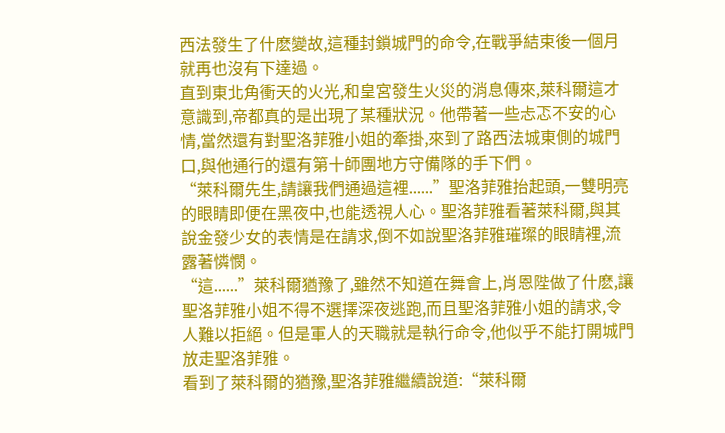西法發生了什麽變故,這種封鎖城門的命令,在戰爭結束後一個月就再也沒有下達過。
直到東北角衝天的火光,和皇宮發生火災的消息傳來,萊科爾這才意識到,帝都真的是出現了某種狀況。他帶著一些忐忑不安的心情,當然還有對聖洛菲雅小姐的牽掛,來到了路西法城東側的城門口,與他通行的還有第十師團地方守備隊的手下們。
“萊科爾先生,請讓我們通過這裡......”聖洛菲雅抬起頭,一雙明亮的眼睛即便在黑夜中,也能透視人心。聖洛菲雅看著萊科爾,與其說金發少女的表情是在請求,倒不如說聖洛菲雅璀璨的眼睛裡,流露著憐憫。
“這......”萊科爾猶豫了,雖然不知道在舞會上,肖恩陛做了什麽,讓聖洛菲雅小姐不得不選擇深夜逃跑,而且聖洛菲雅小姐的請求,令人難以拒絕。但是軍人的天職就是執行命令,他似乎不能打開城門放走聖洛菲雅。
看到了萊科爾的猶豫,聖洛菲雅繼續說道:“萊科爾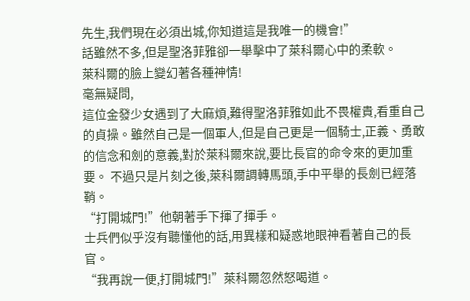先生,我們現在必須出城,你知道這是我唯一的機會!”
話雖然不多,但是聖洛菲雅卻一舉擊中了萊科爾心中的柔軟。
萊科爾的臉上變幻著各種神情!
毫無疑問,
這位金發少女遇到了大麻煩,難得聖洛菲雅如此不畏權貴,看重自己的貞操。雖然自己是一個軍人,但是自己更是一個騎士,正義、勇敢的信念和劍的意義,對於萊科爾來說,要比長官的命令來的更加重要。 不過只是片刻之後,萊科爾調轉馬頭,手中平舉的長劍已經落鞘。
“打開城門!”他朝著手下揮了揮手。
士兵們似乎沒有聽懂他的話,用異樣和疑惑地眼神看著自己的長官。
“我再說一便,打開城門!”萊科爾忽然怒喝道。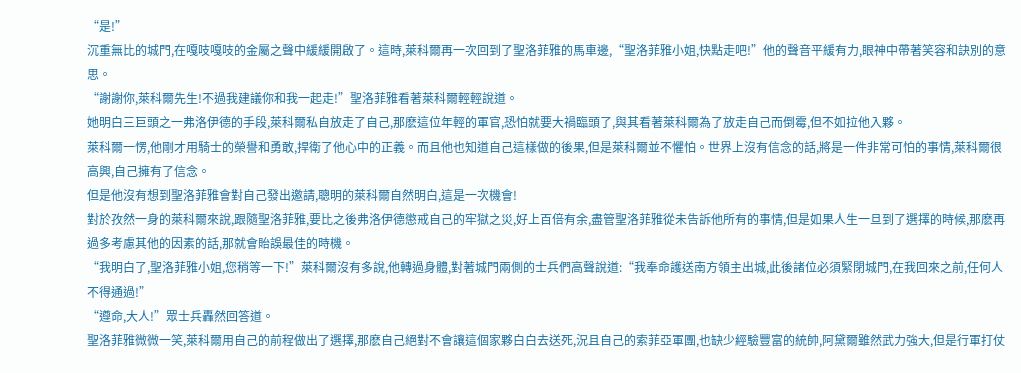“是!”
沉重無比的城門,在嘎吱嘎吱的金屬之聲中緩緩開啟了。這時,萊科爾再一次回到了聖洛菲雅的馬車邊,“聖洛菲雅小姐,快點走吧!”他的聲音平緩有力,眼神中帶著笑容和訣別的意思。
“謝謝你,萊科爾先生!不過我建議你和我一起走!”聖洛菲雅看著萊科爾輕輕說道。
她明白三巨頭之一弗洛伊德的手段,萊科爾私自放走了自己,那麽這位年輕的軍官,恐怕就要大禍臨頭了,與其看著萊科爾為了放走自己而倒霉,但不如拉他入夥。
萊科爾一愣,他剛才用騎士的榮譽和勇敢,捍衛了他心中的正義。而且他也知道自己這樣做的後果,但是萊科爾並不懼怕。世界上沒有信念的話,將是一件非常可怕的事情,萊科爾很高興,自己擁有了信念。
但是他沒有想到聖洛菲雅會對自己發出邀請,聰明的萊科爾自然明白,這是一次機會!
對於孜然一身的萊科爾來說,跟隨聖洛菲雅,要比之後弗洛伊德懲戒自己的牢獄之災,好上百倍有余,盡管聖洛菲雅從未告訴他所有的事情,但是如果人生一旦到了選擇的時候,那麽再過多考慮其他的因素的話,那就會貽誤最佳的時機。
“我明白了,聖洛菲雅小姐,您稍等一下!”萊科爾沒有多說,他轉過身體,對著城門兩側的士兵們高聲說道:“我奉命護送南方領主出城,此後諸位必須緊閉城門,在我回來之前,任何人不得通過!”
“遵命,大人!”眾士兵轟然回答道。
聖洛菲雅微微一笑,萊科爾用自己的前程做出了選擇,那麽自己絕對不會讓這個家夥白白去送死,況且自己的索菲亞軍團,也缺少經驗豐富的統帥,阿黛爾雖然武力強大,但是行軍打仗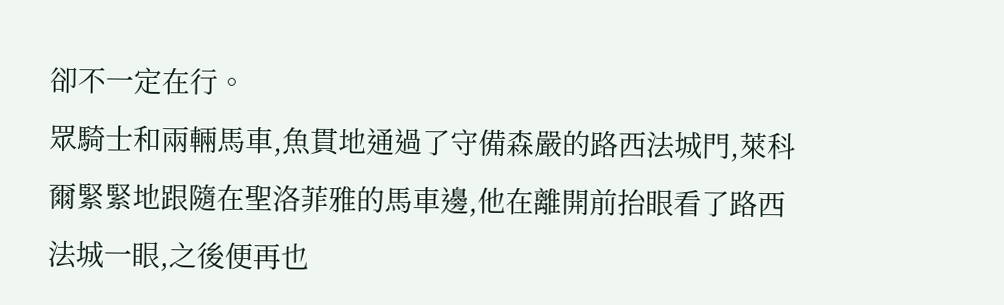卻不一定在行。
眾騎士和兩輛馬車,魚貫地通過了守備森嚴的路西法城門,萊科爾緊緊地跟隨在聖洛菲雅的馬車邊,他在離開前抬眼看了路西法城一眼,之後便再也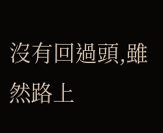沒有回過頭,雖然路上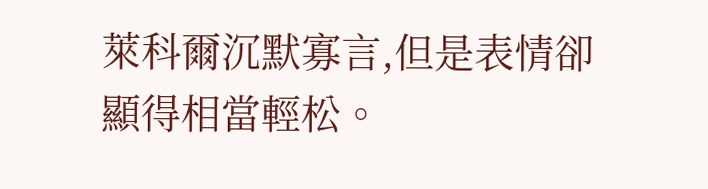萊科爾沉默寡言,但是表情卻顯得相當輕松。